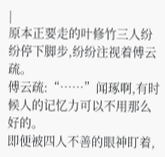|
原本正要走的叶修竹三人纷纷停下脚步,纷纷注视着傅云疏。
傅云疏:“……”闻琢啊,有时候人的记忆力可以不用那么好的。
即便被四人不善的眼神盯着,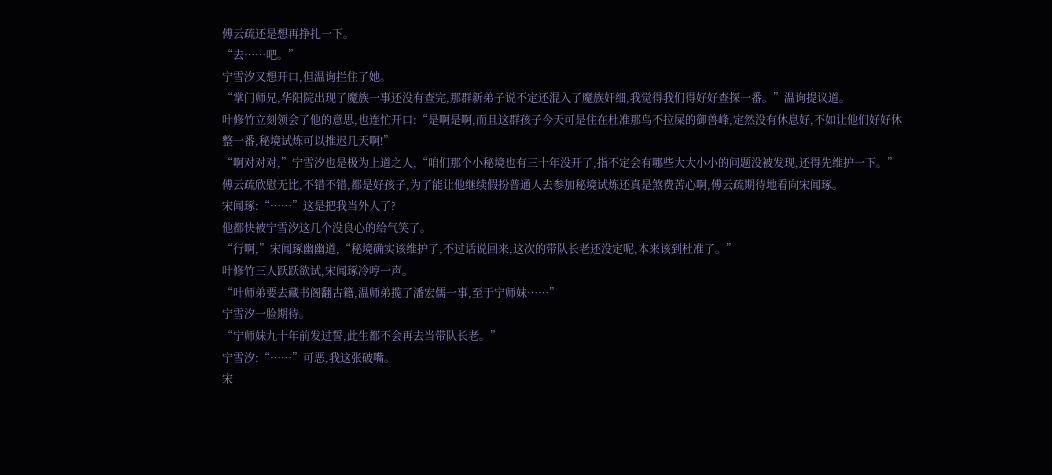傅云疏还是想再挣扎一下。
“去……吧。”
宁雪汐又想开口,但温询拦住了她。
“掌门师兄,华阳院出现了魔族一事还没有查完,那群新弟子说不定还混入了魔族奸细,我觉得我们得好好查探一番。”温询提议道。
叶修竹立刻领会了他的意思,也连忙开口:“是啊是啊,而且这群孩子今天可是住在杜准那鸟不拉屎的御兽峰,定然没有休息好,不如让他们好好休整一番,秘境试炼可以推迟几天啊!”
“啊对对对,”宁雪汐也是极为上道之人,“咱们那个小秘境也有三十年没开了,指不定会有哪些大大小小的问题没被发现,还得先维护一下。”
傅云疏欣慰无比,不错不错,都是好孩子,为了能让他继续假扮普通人去参加秘境试炼还真是煞费苦心啊,傅云疏期待地看向宋闻琢。
宋闻琢:“……”这是把我当外人了?
他都快被宁雪汐这几个没良心的给气笑了。
“行啊,”宋闻琢幽幽道,“秘境确实该维护了,不过话说回来,这次的带队长老还没定呢,本来该到杜准了。”
叶修竹三人跃跃欲试,宋闻琢冷哼一声。
“叶师弟要去藏书阁翻古籍,温师弟揽了潘宏儒一事,至于宁师妹……”
宁雪汐一脸期待。
“宁师妹九十年前发过誓,此生都不会再去当带队长老。”
宁雪汐:“……”可恶,我这张破嘴。
宋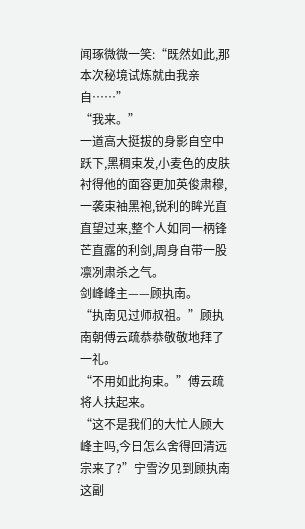闻琢微微一笑:“既然如此,那本次秘境试炼就由我亲自……”
“我来。”
一道高大挺拔的身影自空中跃下,黑稠束发,小麦色的皮肤衬得他的面容更加英俊肃穆,一袭束袖黑袍,锐利的眸光直直望过来,整个人如同一柄锋芒直露的利剑,周身自带一股凛冽肃杀之气。
剑峰峰主——顾执南。
“执南见过师叔祖。”顾执南朝傅云疏恭恭敬敬地拜了一礼。
“不用如此拘束。”傅云疏将人扶起来。
“这不是我们的大忙人顾大峰主吗,今日怎么舍得回清远宗来了?”宁雪汐见到顾执南这副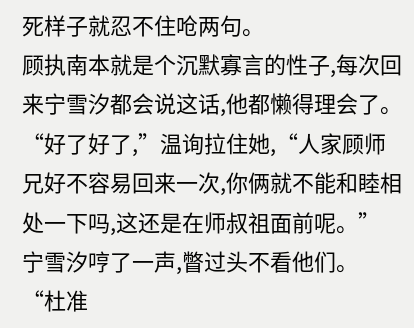死样子就忍不住呛两句。
顾执南本就是个沉默寡言的性子,每次回来宁雪汐都会说这话,他都懒得理会了。
“好了好了,”温询拉住她,“人家顾师兄好不容易回来一次,你俩就不能和睦相处一下吗,这还是在师叔祖面前呢。”
宁雪汐哼了一声,瞥过头不看他们。
“杜准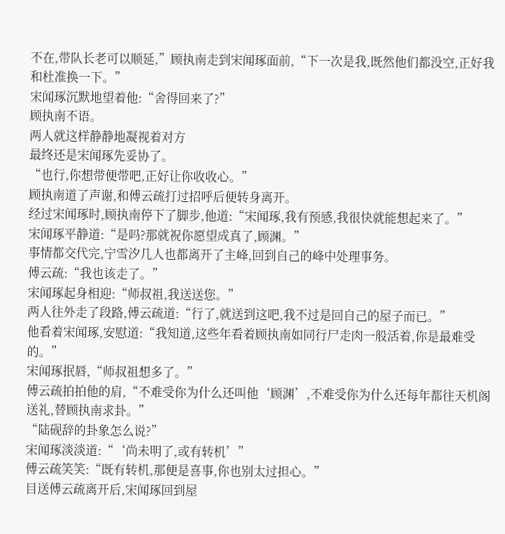不在,带队长老可以顺延,”顾执南走到宋闻琢面前,“下一次是我,既然他们都没空,正好我和杜准换一下。”
宋闻琢沉默地望着他:“舍得回来了?”
顾执南不语。
两人就这样静静地凝视着对方
最终还是宋闻琢先妥协了。
“也行,你想带便带吧,正好让你收收心。”
顾执南道了声谢,和傅云疏打过招呼后便转身离开。
经过宋闻琢时,顾执南停下了脚步,他道:“宋闻琢,我有预感,我很快就能想起来了。”
宋闻琢平静道:“是吗?那就祝你愿望成真了,顾渊。”
事情都交代完,宁雪汐几人也都离开了主峰,回到自己的峰中处理事务。
傅云疏:“我也该走了。”
宋闻琢起身相迎:“师叔祖,我送送您。”
两人往外走了段路,傅云疏道:“行了,就送到这吧,我不过是回自己的屋子而已。”
他看着宋闻琢,安慰道:“我知道,这些年看着顾执南如同行尸走肉一般活着,你是最难受的。”
宋闻琢抿唇,“师叔祖想多了。”
傅云疏拍拍他的肩,“不难受你为什么还叫他‘顾渊’,不难受你为什么还每年都往天机阁送礼,替顾执南求卦。”
“陆砚辞的卦象怎么说?”
宋闻琢淡淡道:“‘尚未明了,或有转机’”
傅云疏笑笑:“既有转机,那便是喜事,你也别太过担心。”
目送傅云疏离开后,宋闻琢回到屋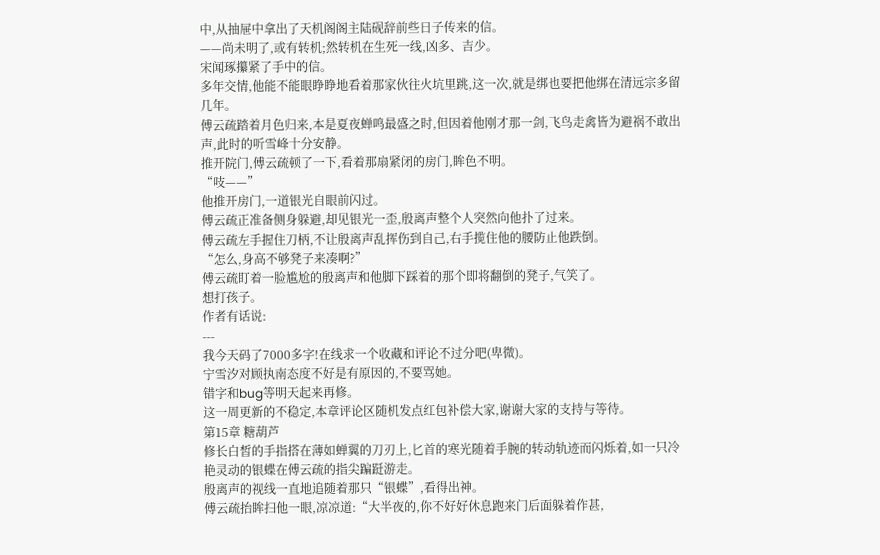中,从抽屉中拿出了天机阁阁主陆砚辞前些日子传来的信。
——尚未明了,或有转机;然转机在生死一线,凶多、吉少。
宋闻琢攥紧了手中的信。
多年交情,他能不能眼睁睁地看着那家伙往火坑里跳,这一次,就是绑也要把他绑在清远宗多留几年。
傅云疏踏着月色归来,本是夏夜蝉鸣最盛之时,但因着他刚才那一剑,飞鸟走禽皆为避祸不敢出声,此时的听雪峰十分安静。
推开院门,傅云疏顿了一下,看着那扇紧闭的房门,眸色不明。
“吱——”
他推开房门,一道银光自眼前闪过。
傅云疏正准备侧身躲避,却见银光一歪,殷离声整个人突然向他扑了过来。
傅云疏左手握住刀柄,不让殷离声乱挥伤到自己,右手揽住他的腰防止他跌倒。
“怎么,身高不够凳子来凑啊?”
傅云疏盯着一脸尴尬的殷离声和他脚下踩着的那个即将翻倒的凳子,气笑了。
想打孩子。
作者有话说:
---
我今天码了7000多字!在线求一个收藏和评论不过分吧(卑微)。
宁雪汐对顾执南态度不好是有原因的,不要骂她。
错字和bug等明天起来再修。
这一周更新的不稳定,本章评论区随机发点红包补偿大家,谢谢大家的支持与等待。
第15章 糖葫芦
修长白皙的手指搭在薄如蝉翼的刀刃上,匕首的寒光随着手腕的转动轨迹而闪烁着,如一只冷艳灵动的银蝶在傅云疏的指尖蹁跹游走。
殷离声的视线一直地追随着那只“银蝶”,看得出神。
傅云疏抬眸扫他一眼,凉凉道:“大半夜的,你不好好休息跑来门后面躲着作甚,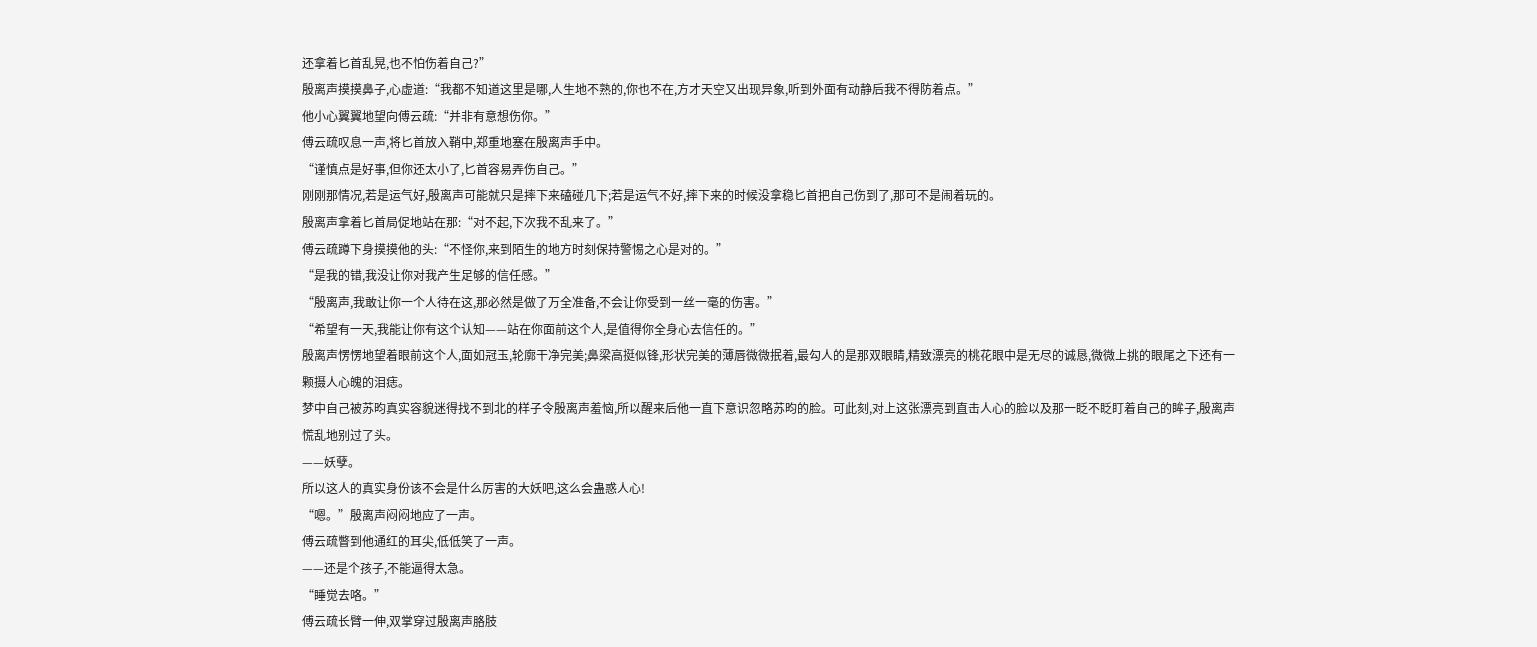还拿着匕首乱晃,也不怕伤着自己?”
殷离声摸摸鼻子,心虚道:“我都不知道这里是哪,人生地不熟的,你也不在,方才天空又出现异象,听到外面有动静后我不得防着点。”
他小心翼翼地望向傅云疏:“并非有意想伤你。”
傅云疏叹息一声,将匕首放入鞘中,郑重地塞在殷离声手中。
“谨慎点是好事,但你还太小了,匕首容易弄伤自己。”
刚刚那情况,若是运气好,殷离声可能就只是摔下来磕碰几下;若是运气不好,摔下来的时候没拿稳匕首把自己伤到了,那可不是闹着玩的。
殷离声拿着匕首局促地站在那:“对不起,下次我不乱来了。”
傅云疏蹲下身摸摸他的头:“不怪你,来到陌生的地方时刻保持警惕之心是对的。”
“是我的错,我没让你对我产生足够的信任感。”
“殷离声,我敢让你一个人待在这,那必然是做了万全准备,不会让你受到一丝一毫的伤害。”
“希望有一天,我能让你有这个认知——站在你面前这个人,是值得你全身心去信任的。”
殷离声愣愣地望着眼前这个人,面如冠玉,轮廓干净完美;鼻梁高挺似锋,形状完美的薄唇微微抿着,最勾人的是那双眼睛,精致漂亮的桃花眼中是无尽的诚恳,微微上挑的眼尾之下还有一颗摄人心魄的泪痣。
梦中自己被苏昀真实容貌迷得找不到北的样子令殷离声羞恼,所以醒来后他一直下意识忽略苏昀的脸。可此刻,对上这张漂亮到直击人心的脸以及那一眨不眨盯着自己的眸子,殷离声慌乱地别过了头。
——妖孽。
所以这人的真实身份该不会是什么厉害的大妖吧,这么会蛊惑人心!
“嗯。”殷离声闷闷地应了一声。
傅云疏瞥到他通红的耳尖,低低笑了一声。
——还是个孩子,不能逼得太急。
“睡觉去咯。”
傅云疏长臂一伸,双掌穿过殷离声胳肢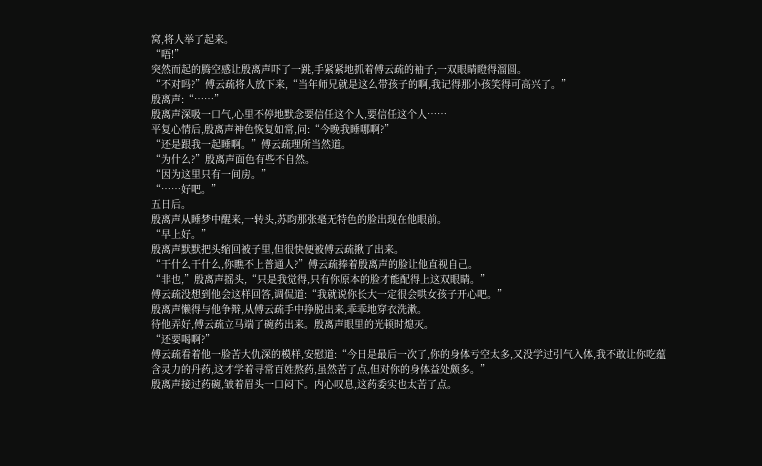窝,将人举了起来。
“唔!”
突然而起的腾空感让殷离声吓了一跳,手紧紧地抓着傅云疏的袖子,一双眼睛瞪得溜圆。
“不对吗?”傅云疏将人放下来,“当年师兄就是这么带孩子的啊,我记得那小孩笑得可高兴了。”
殷离声:“……”
殷离声深吸一口气,心里不停地默念要信任这个人,要信任这个人……
平复心情后,殷离声神色恢复如常,问:“今晚我睡哪啊?”
“还是跟我一起睡啊。”傅云疏理所当然道。
“为什么?”殷离声面色有些不自然。
“因为这里只有一间房。”
“……好吧。”
五日后。
殷离声从睡梦中醒来,一转头,苏昀那张毫无特色的脸出现在他眼前。
“早上好。”
殷离声默默把头缩回被子里,但很快便被傅云疏揪了出来。
“干什么干什么,你瞧不上普通人?”傅云疏捧着殷离声的脸让他直视自己。
“非也,”殷离声摇头,“只是我觉得,只有你原本的脸才能配得上这双眼睛。”
傅云疏没想到他会这样回答,调侃道:“我就说你长大一定很会哄女孩子开心吧。”
殷离声懒得与他争辩,从傅云疏手中挣脱出来,乖乖地穿衣洗漱。
待他弄好,傅云疏立马端了碗药出来。殷离声眼里的光顿时熄灭。
“还要喝啊?”
傅云疏看着他一脸苦大仇深的模样,安慰道:“今日是最后一次了,你的身体亏空太多,又没学过引气入体,我不敢让你吃蕴含灵力的丹药,这才学着寻常百姓熬药,虽然苦了点,但对你的身体益处颇多。”
殷离声接过药碗,皱着眉头一口闷下。内心叹息,这药委实也太苦了点。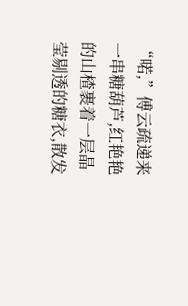“喏,”傅云疏递来一串糖葫芦,红艳艳的山楂裹着一层晶莹剔透的糖衣,散发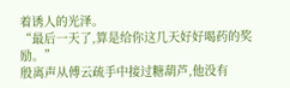着诱人的光泽。
“最后一天了,算是给你这几天好好喝药的奖励。”
殷离声从傅云疏手中接过糖葫芦,他没有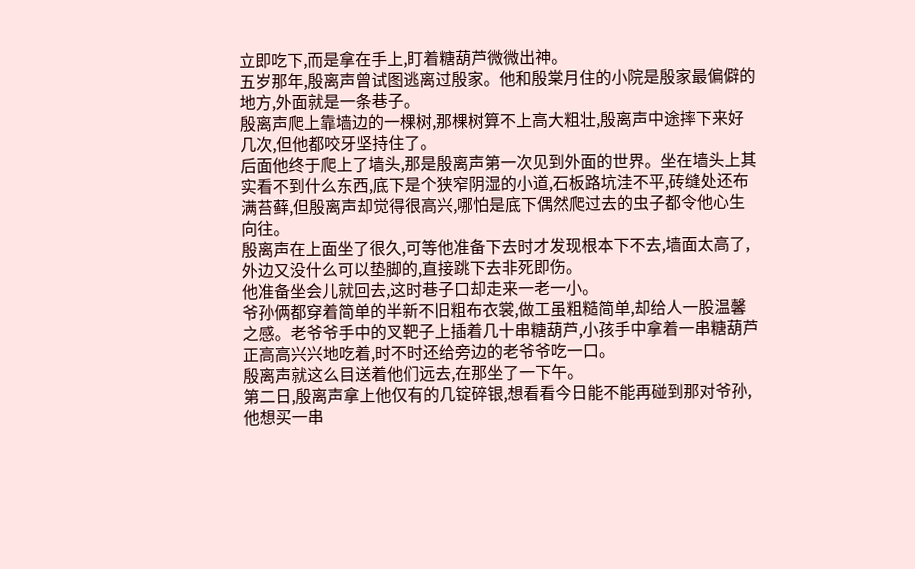立即吃下,而是拿在手上,盯着糖葫芦微微出神。
五岁那年,殷离声曾试图逃离过殷家。他和殷棠月住的小院是殷家最偏僻的地方,外面就是一条巷子。
殷离声爬上靠墙边的一棵树,那棵树算不上高大粗壮,殷离声中途摔下来好几次,但他都咬牙坚持住了。
后面他终于爬上了墙头,那是殷离声第一次见到外面的世界。坐在墙头上其实看不到什么东西,底下是个狭窄阴湿的小道,石板路坑洼不平,砖缝处还布满苔藓,但殷离声却觉得很高兴,哪怕是底下偶然爬过去的虫子都令他心生向往。
殷离声在上面坐了很久,可等他准备下去时才发现根本下不去,墙面太高了,外边又没什么可以垫脚的,直接跳下去非死即伤。
他准备坐会儿就回去,这时巷子口却走来一老一小。
爷孙俩都穿着简单的半新不旧粗布衣裳,做工虽粗糙简单,却给人一股温馨之感。老爷爷手中的叉靶子上插着几十串糖葫芦,小孩手中拿着一串糖葫芦正高高兴兴地吃着,时不时还给旁边的老爷爷吃一口。
殷离声就这么目送着他们远去,在那坐了一下午。
第二日,殷离声拿上他仅有的几锭碎银,想看看今日能不能再碰到那对爷孙,他想买一串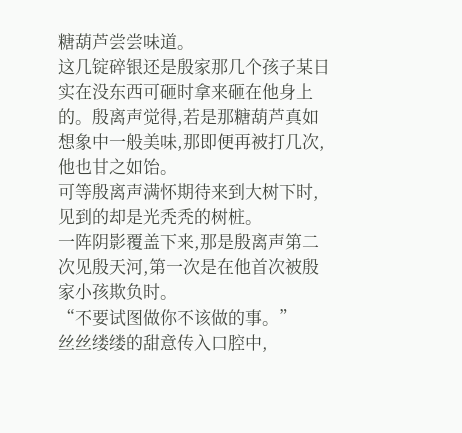糖葫芦尝尝味道。
这几锭碎银还是殷家那几个孩子某日实在没东西可砸时拿来砸在他身上的。殷离声觉得,若是那糖葫芦真如想象中一般美味,那即便再被打几次,他也甘之如饴。
可等殷离声满怀期待来到大树下时,见到的却是光秃秃的树桩。
一阵阴影覆盖下来,那是殷离声第二次见殷天河,第一次是在他首次被殷家小孩欺负时。
“不要试图做你不该做的事。”
丝丝缕缕的甜意传入口腔中,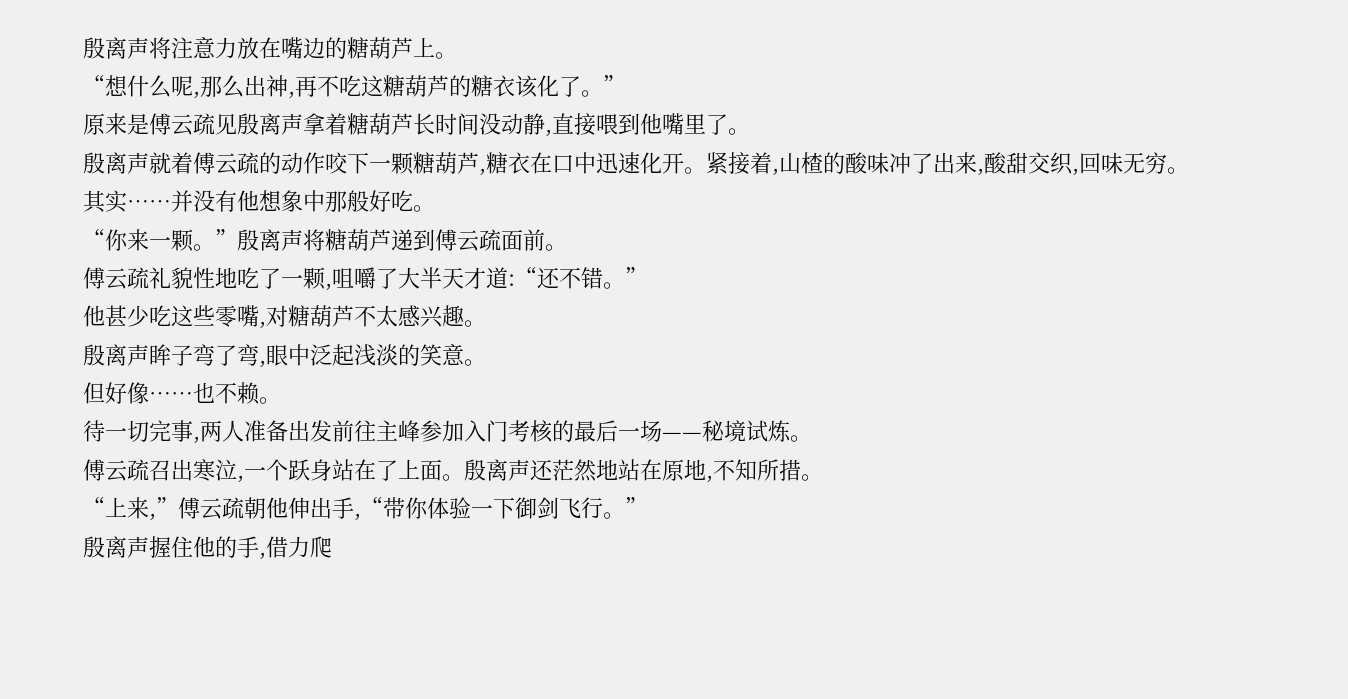殷离声将注意力放在嘴边的糖葫芦上。
“想什么呢,那么出神,再不吃这糖葫芦的糖衣该化了。”
原来是傅云疏见殷离声拿着糖葫芦长时间没动静,直接喂到他嘴里了。
殷离声就着傅云疏的动作咬下一颗糖葫芦,糖衣在口中迅速化开。紧接着,山楂的酸味冲了出来,酸甜交织,回味无穷。
其实……并没有他想象中那般好吃。
“你来一颗。”殷离声将糖葫芦递到傅云疏面前。
傅云疏礼貌性地吃了一颗,咀嚼了大半天才道:“还不错。”
他甚少吃这些零嘴,对糖葫芦不太感兴趣。
殷离声眸子弯了弯,眼中泛起浅淡的笑意。
但好像……也不赖。
待一切完事,两人准备出发前往主峰参加入门考核的最后一场——秘境试炼。
傅云疏召出寒泣,一个跃身站在了上面。殷离声还茫然地站在原地,不知所措。
“上来,”傅云疏朝他伸出手,“带你体验一下御剑飞行。”
殷离声握住他的手,借力爬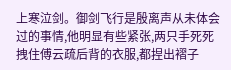上寒泣剑。御剑飞行是殷离声从未体会过的事情,他明显有些紧张,两只手死死拽住傅云疏后背的衣服,都捏出褶子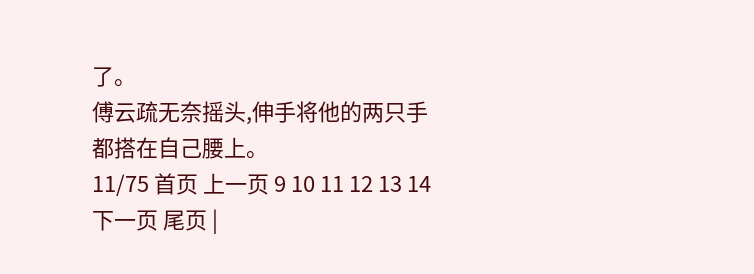了。
傅云疏无奈摇头,伸手将他的两只手都搭在自己腰上。
11/75 首页 上一页 9 10 11 12 13 14 下一页 尾页 |